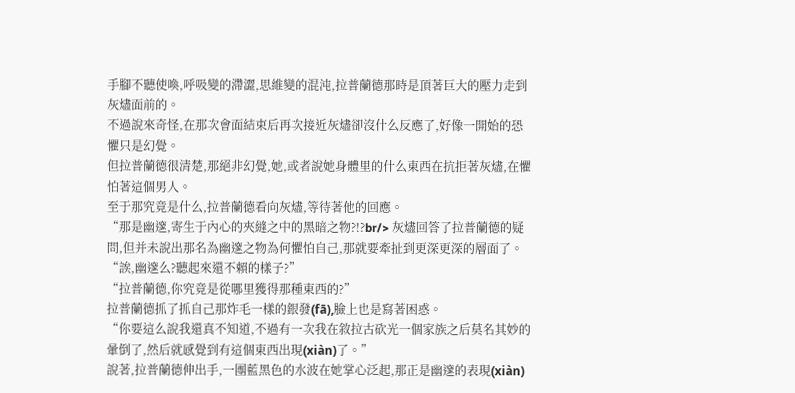手腳不聽使喚,呼吸變的滯澀,思維變的混沌,拉普蘭德那時是頂著巨大的壓力走到灰燼面前的。
不過說來奇怪,在那次會面結束后再次接近灰燼卻沒什么反應了,好像一開始的恐懼只是幻覺。
但拉普蘭德很清楚,那絕非幻覺,她,或者說她身體里的什么東西在抗拒著灰燼,在懼怕著這個男人。
至于那究竟是什么,拉普蘭德看向灰燼,等待著他的回應。
“那是幽邃,寄生于內心的夾縫之中的黑暗之物?!?br/> 灰燼回答了拉普蘭德的疑問,但并未說出那名為幽邃之物為何懼怕自己,那就要牽扯到更深更深的層面了。
“誒,幽邃么?聽起來還不賴的樣子?”
“拉普蘭德,你究竟是從哪里獲得那種東西的?”
拉普蘭德抓了抓自己那炸毛一樣的銀發(fā),臉上也是寫著困惑。
“你要這么說我還真不知道,不過有一次我在敘拉古砍光一個家族之后莫名其妙的暈倒了,然后就感覺到有這個東西出現(xiàn)了。”
說著,拉普蘭德伸出手,一團藍黑色的水波在她掌心泛起,那正是幽邃的表現(xiàn)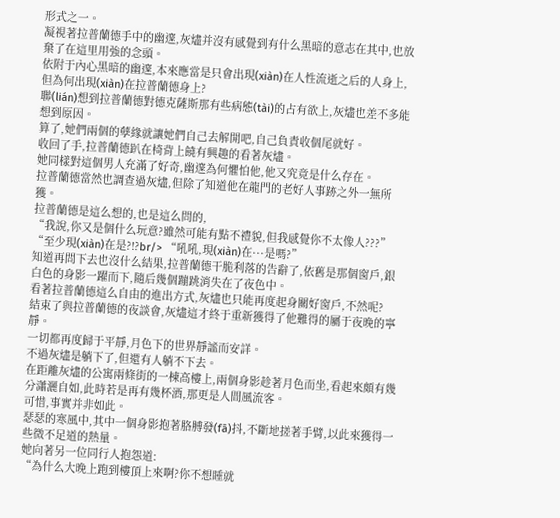形式之一。
凝視著拉普蘭德手中的幽邃,灰燼并沒有感覺到有什么黑暗的意志在其中,也放棄了在這里用強的念頭。
依附于內心黑暗的幽邃,本來應當是只會出現(xiàn)在人性流逝之后的人身上,但為何出現(xiàn)在拉普蘭德身上?
聯(lián)想到拉普蘭德對德克薩斯那有些病態(tài)的占有欲上,灰燼也差不多能想到原因。
算了,她們兩個的孽緣就讓她們自己去解開吧,自己負責收個尾就好。
收回了手,拉普蘭德趴在椅背上饒有興趣的看著灰燼。
她同樣對這個男人充滿了好奇,幽邃為何懼怕他,他又究竟是什么存在。
拉普蘭德當然也調查過灰燼,但除了知道他在龍門的老好人事跡之外一無所獲。
拉普蘭德是這么想的,也是這么問的,
“我說,你又是個什么玩意?雖然可能有點不禮貌,但我感覺你不太像人???”
“至少現(xiàn)在是?!?br/> “吼吼,現(xiàn)在···是嗎?”
知道再問下去也沒什么結果,拉普蘭德干脆利落的告辭了,依舊是那個窗戶,銀白色的身影一躍而下,隨后幾個蹦跳消失在了夜色中。
看著拉普蘭德這么自由的進出方式,灰燼也只能再度起身關好窗戶,不然呢?
結束了與拉普蘭德的夜談會,灰燼這才終于重新獲得了他難得的屬于夜晚的寧靜。
一切都再度歸于平靜,月色下的世界靜謐而安詳。
不過灰燼是躺下了,但還有人躺不下去。
在距離灰燼的公寓兩條街的一棟高樓上,兩個身影趁著月色而坐,看起來頗有幾分瀟灑自如,此時若是再有幾杯酒,那更是人間風流客。
可惜,事實并非如此。
瑟瑟的寒風中,其中一個身影抱著胳膊發(fā)抖,不斷地搓著手臂,以此來獲得一些微不足道的熱量。
她向著另一位同行人抱怨道:
“為什么大晚上跑到樓頂上來啊?你不想睡就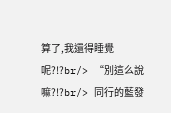算了,我還得睡覺呢?!?br/> “別這么說嘛?!?br/> 同行的藍發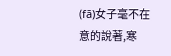(fā)女子毫不在意的說著,寒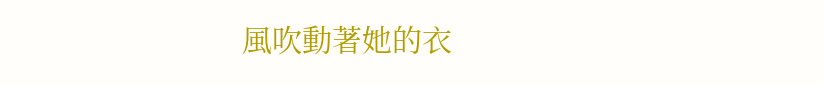風吹動著她的衣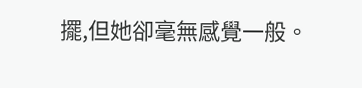擺,但她卻毫無感覺一般。